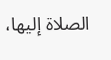الصلاة إليها،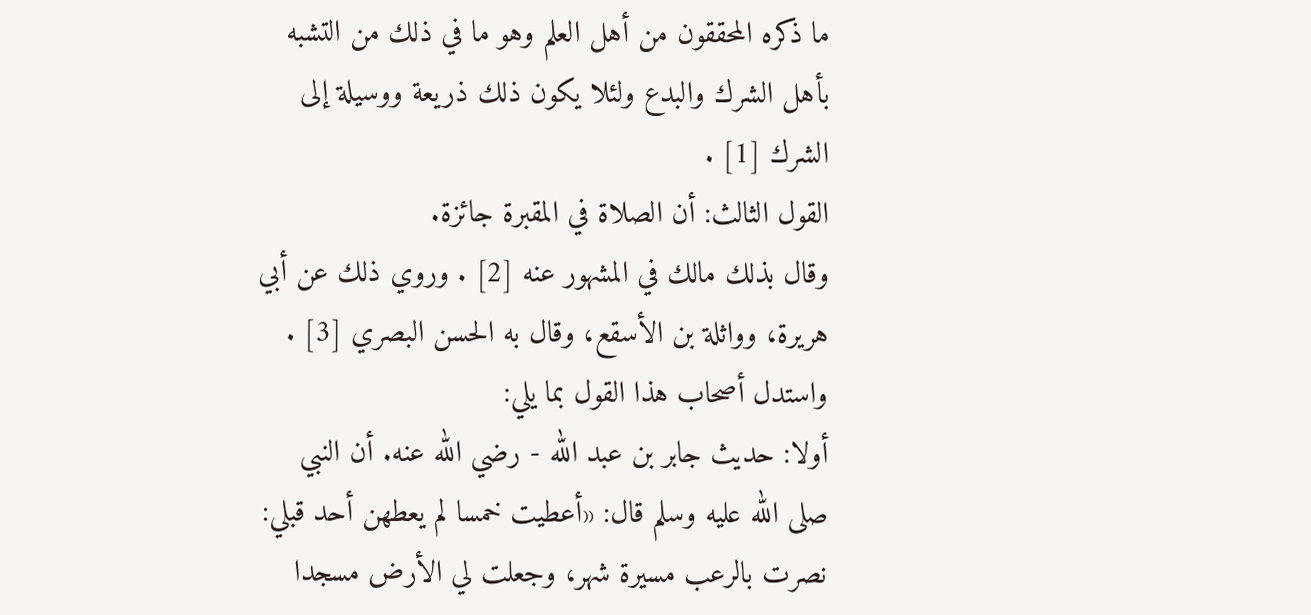ما ذكره المحققون من أهل العلم وهو ما في ذلك من التشبه بأهل الشرك والبدع ولئلا يكون ذلك ذريعة ووسيلة إلى الشرك [1] .
القول الثالث: أن الصلاة في المقبرة جائزة.
وقال بذلك مالك في المشهور عنه [2] . وروي ذلك عن أبي هريرة، وواثلة بن الأسقع، وقال به الحسن البصري [3] .
واستدل أصحاب هذا القول بما يلي:
أولا: حديث جابر بن عبد الله - رضي الله عنه. أن النبي صلى الله عليه وسلم قال: «أعطيت خمسا لم يعطهن أحد قبلي: نصرت بالرعب مسيرة شهر، وجعلت لي الأرض مسجدا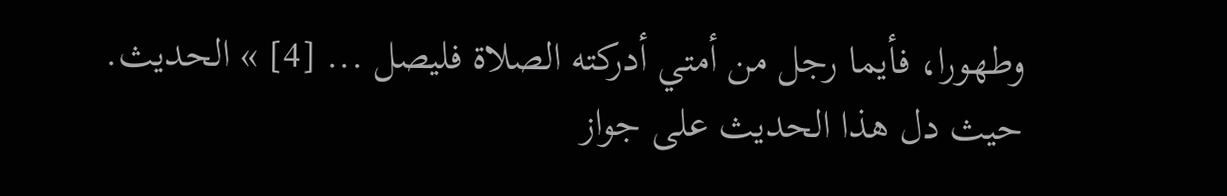وطهورا، فأيما رجل من أمتي أدركته الصلاة فليصل ... [4] » الحديث.
حيث دل هذا الحديث على جواز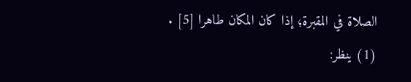الصلاة في المقبرة؛ إذا كان المكان طاهرا [5] .
(1) ينظر: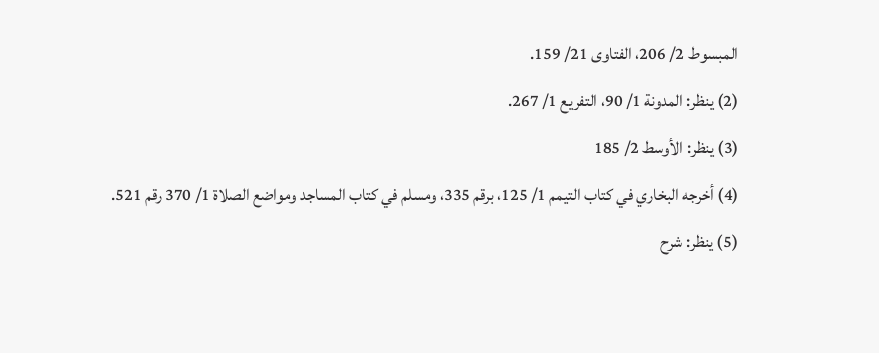المبسوط 2/ 206، الفتاوى 21/ 159.
(2) ينظر: المدونة 1/ 90، التفريع 1/ 267.
(3) ينظر: الأوسط 2/ 185
(4) أخرجه البخاري في كتاب التيمم 1/ 125، برقم 335، ومسلم في كتاب المساجد ومواضع الصلاة 1/ 370 رقم 521.
(5) ينظر: شرح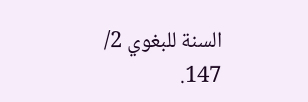السنة للبغوي 2/ 147.